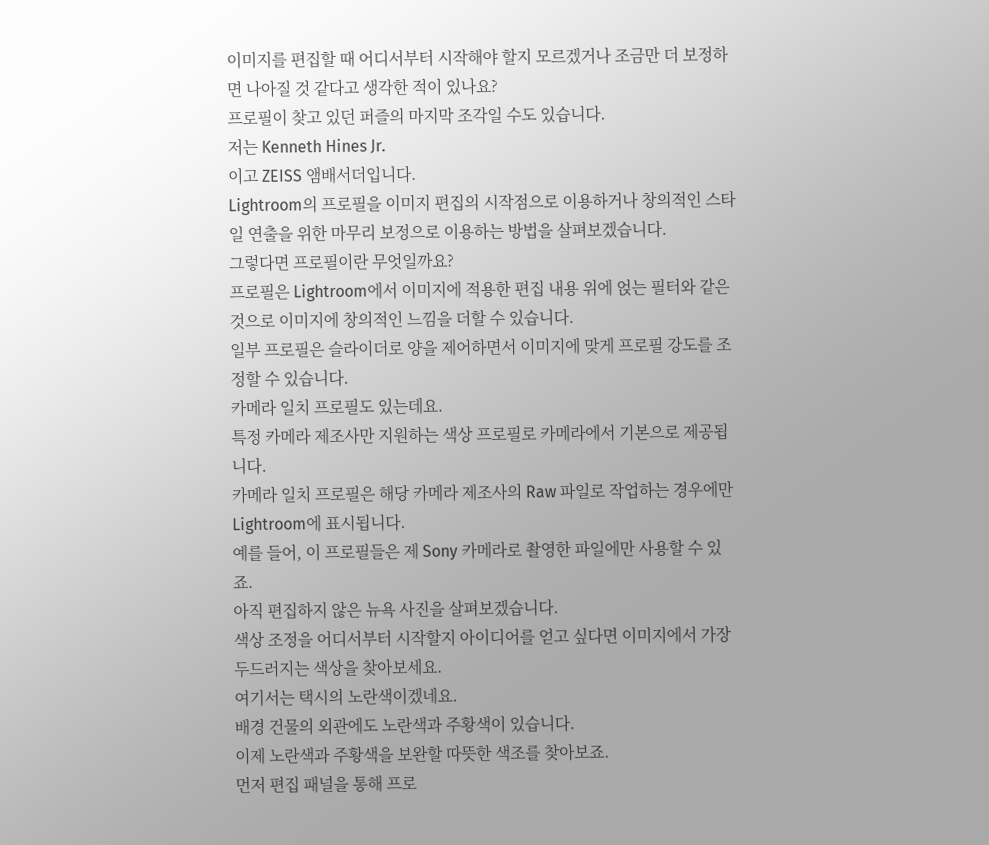이미지를 편집할 때 어디서부터 시작해야 할지 모르겠거나 조금만 더 보정하면 나아질 것 같다고 생각한 적이 있나요?
프로필이 찾고 있던 퍼즐의 마지막 조각일 수도 있습니다.
저는 Kenneth Hines Jr.
이고 ZEISS 앰배서더입니다.
Lightroom의 프로필을 이미지 편집의 시작점으로 이용하거나 창의적인 스타일 연출을 위한 마무리 보정으로 이용하는 방법을 살펴보겠습니다.
그렇다면 프로필이란 무엇일까요?
프로필은 Lightroom에서 이미지에 적용한 편집 내용 위에 얹는 필터와 같은 것으로 이미지에 창의적인 느낌을 더할 수 있습니다.
일부 프로필은 슬라이더로 양을 제어하면서 이미지에 맞게 프로필 강도를 조정할 수 있습니다.
카메라 일치 프로필도 있는데요.
특정 카메라 제조사만 지원하는 색상 프로필로 카메라에서 기본으로 제공됩니다.
카메라 일치 프로필은 해당 카메라 제조사의 Raw 파일로 작업하는 경우에만 Lightroom에 표시됩니다.
예를 들어, 이 프로필들은 제 Sony 카메라로 촬영한 파일에만 사용할 수 있죠.
아직 편집하지 않은 뉴욕 사진을 살펴보겠습니다.
색상 조정을 어디서부터 시작할지 아이디어를 얻고 싶다면 이미지에서 가장 두드러지는 색상을 찾아보세요.
여기서는 택시의 노란색이겠네요.
배경 건물의 외관에도 노란색과 주황색이 있습니다.
이제 노란색과 주황색을 보완할 따뜻한 색조를 찾아보죠.
먼저 편집 패널을 통해 프로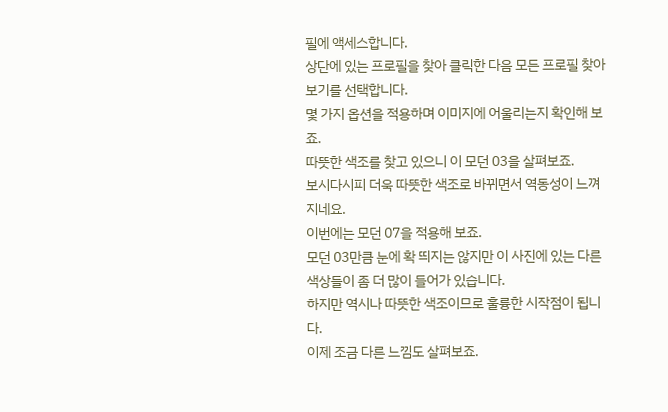필에 액세스합니다.
상단에 있는 프로필을 찾아 클릭한 다음 모든 프로필 찾아보기를 선택합니다.
몇 가지 옵션을 적용하며 이미지에 어울리는지 확인해 보죠.
따뜻한 색조를 찾고 있으니 이 모던 03을 살펴보죠.
보시다시피 더욱 따뜻한 색조로 바뀌면서 역동성이 느껴지네요.
이번에는 모던 07을 적용해 보죠.
모던 03만큼 눈에 확 띄지는 않지만 이 사진에 있는 다른 색상들이 좀 더 많이 들어가 있습니다.
하지만 역시나 따뜻한 색조이므로 훌륭한 시작점이 됩니다.
이제 조금 다른 느낌도 살펴보죠.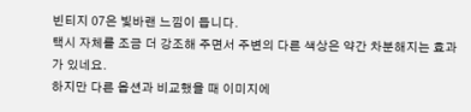빈티지 07은 빛바랜 느낌이 듭니다.
택시 자체를 조금 더 강조해 주면서 주변의 다른 색상은 약간 차분해지는 효과가 있네요.
하지만 다른 옵션과 비교했을 때 이미지에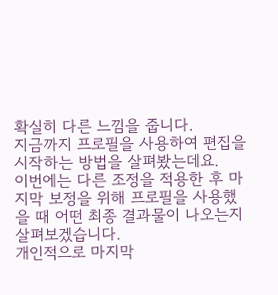확실히 다른 느낌을 줍니다.
지금까지 프로필을 사용하여 편집을 시작하는 방법을 살펴봤는데요.
이번에는 다른 조정을 적용한 후 마지막 보정을 위해 프로필을 사용했을 때 어떤 최종 결과물이 나오는지 살펴보겠습니다.
개인적으로 마지막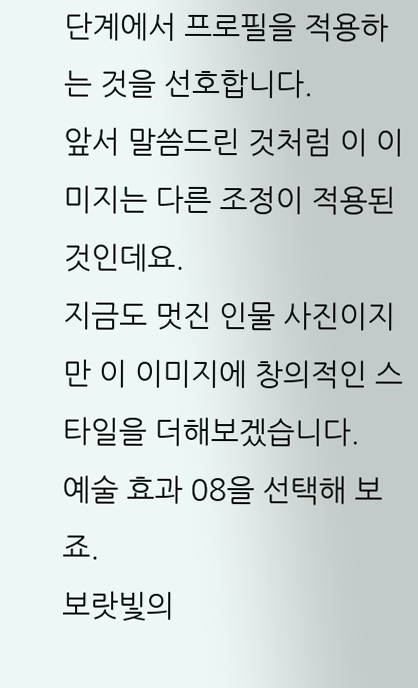단계에서 프로필을 적용하는 것을 선호합니다.
앞서 말씀드린 것처럼 이 이미지는 다른 조정이 적용된 것인데요.
지금도 멋진 인물 사진이지만 이 이미지에 창의적인 스타일을 더해보겠습니다.
예술 효과 08을 선택해 보죠.
보랏빛의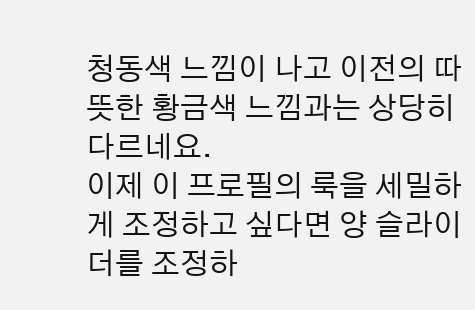청동색 느낌이 나고 이전의 따뜻한 황금색 느낌과는 상당히 다르네요.
이제 이 프로필의 룩을 세밀하게 조정하고 싶다면 양 슬라이더를 조정하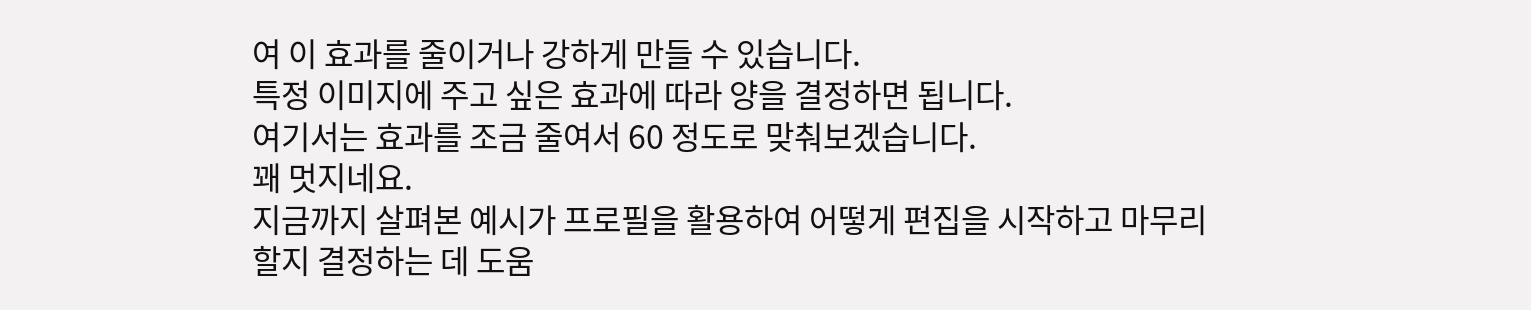여 이 효과를 줄이거나 강하게 만들 수 있습니다.
특정 이미지에 주고 싶은 효과에 따라 양을 결정하면 됩니다.
여기서는 효과를 조금 줄여서 60 정도로 맞춰보겠습니다.
꽤 멋지네요.
지금까지 살펴본 예시가 프로필을 활용하여 어떻게 편집을 시작하고 마무리할지 결정하는 데 도움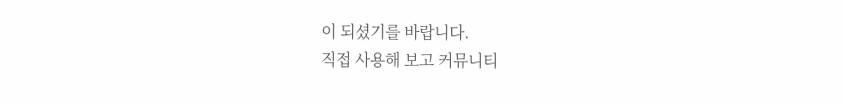이 되셨기를 바랍니다.
직접 사용해 보고 커뮤니티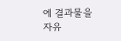에 결과물을 자유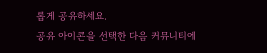롭게 공유하세요.
공유 아이콘을 선택한 다음 커뮤니티에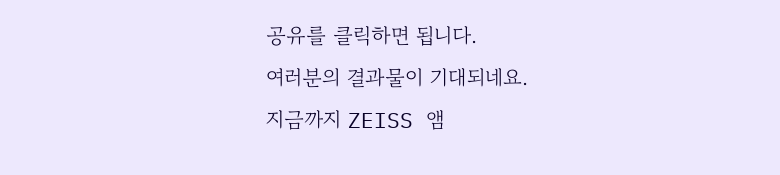공유를 클릭하면 됩니다.
여러분의 결과물이 기대되네요.
지금까지 ZEISS 앰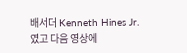배서더 Kenneth Hines Jr.
였고 다음 영상에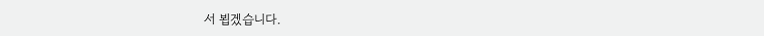서 뵙겠습니다.